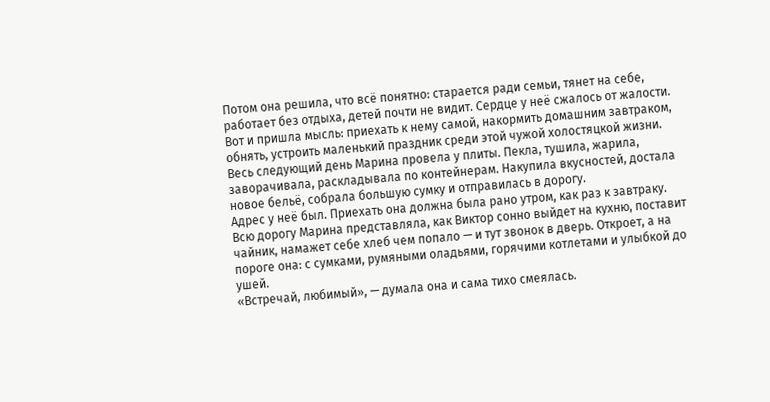Потом она решила, что всё понятно: старается ради семьи, тянет на себе, работает без отдыха, детей почти не видит. Сердце у неё сжалось от жалости. Вот и пришла мысль: приехать к нему самой, накормить домашним завтраком, обнять, устроить маленький праздник среди этой чужой холостяцкой жизни.
Весь следующий день Марина провела у плиты. Пекла, тушила, жарила, заворачивала, раскладывала по контейнерам. Накупила вкусностей, достала новое бельё, собрала большую сумку и отправилась в дорогу.
Адрес у неё был. Приехать она должна была рано утром, как раз к завтраку.
Всю дорогу Марина представляла, как Виктор сонно выйдет на кухню, поставит чайник, намажет себе хлеб чем попало — и тут звонок в дверь. Откроет, а на пороге она: с сумками, румяными оладьями, горячими котлетами и улыбкой до ушей.
«Встречай, любимый», — думала она и сама тихо смеялась.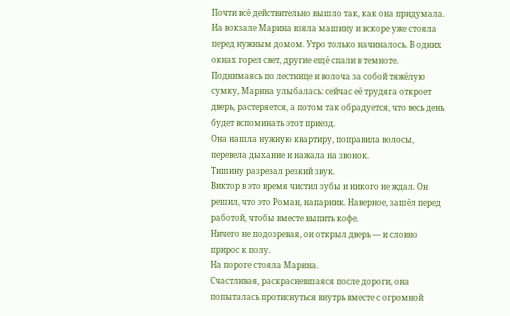Почти всё действительно вышло так, как она придумала. На вокзале Марина взяла машину и вскоре уже стояла перед нужным домом. Утро только начиналось. В одних окнах горел свет, другие ещё спали в темноте.
Поднимаясь по лестнице и волоча за собой тяжёлую сумку, Марина улыбалась: сейчас её трудяга откроет дверь, растеряется, а потом так обрадуется, что весь день будет вспоминать этот приезд.
Она нашла нужную квартиру, поправила волосы, перевела дыхание и нажала на звонок.
Тишину разрезал резкий звук.
Виктор в это время чистил зубы и никого не ждал. Он решил, что это Роман, напарник. Наверное, зашёл перед работой, чтобы вместе выпить кофе.
Ничего не подозревая, он открыл дверь — и словно прирос к полу.
На пороге стояла Марина.
Счастливая, раскрасневшаяся после дороги, она попыталась протиснуться внутрь вместе с огромной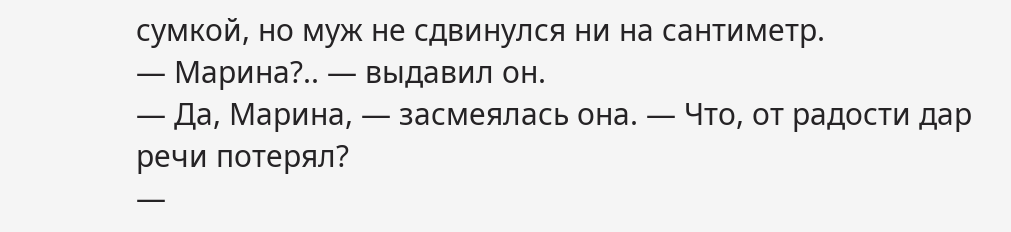сумкой, но муж не сдвинулся ни на сантиметр.
— Марина?.. — выдавил он.
— Да, Марина, — засмеялась она. — Что, от радости дар речи потерял?
—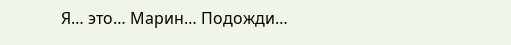Я… это… Марин… Подожди…